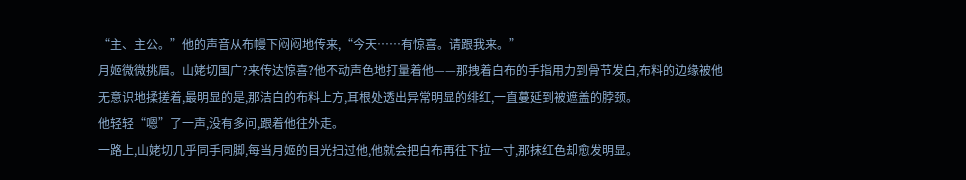“主、主公。”他的声音从布幔下闷闷地传来,“今天……有惊喜。请跟我来。”
月姬微微挑眉。山姥切国广?来传达惊喜?他不动声色地打量着他——那拽着白布的手指用力到骨节发白,布料的边缘被他无意识地揉搓着,最明显的是,那洁白的布料上方,耳根处透出异常明显的绯红,一直蔓延到被遮盖的脖颈。
他轻轻“嗯”了一声,没有多问,跟着他往外走。
一路上,山姥切几乎同手同脚,每当月姬的目光扫过他,他就会把白布再往下拉一寸,那抹红色却愈发明显。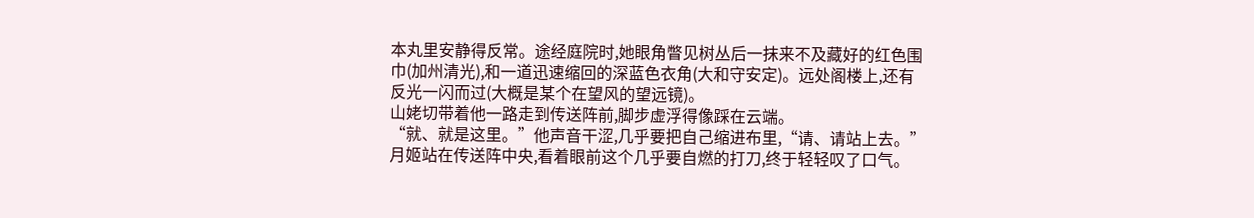本丸里安静得反常。途经庭院时,她眼角瞥见树丛后一抹来不及藏好的红色围巾(加州清光),和一道迅速缩回的深蓝色衣角(大和守安定)。远处阁楼上,还有反光一闪而过(大概是某个在望风的望远镜)。
山姥切带着他一路走到传送阵前,脚步虚浮得像踩在云端。
“就、就是这里。”他声音干涩,几乎要把自己缩进布里,“请、请站上去。”
月姬站在传送阵中央,看着眼前这个几乎要自燃的打刀,终于轻轻叹了口气。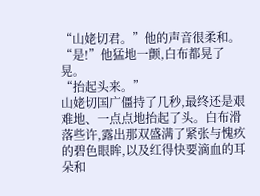“山姥切君。”他的声音很柔和。
“是!”他猛地一颤,白布都晃了晃。
“抬起头来。”
山姥切国广僵持了几秒,最终还是艰难地、一点点地抬起了头。白布滑落些许,露出那双盛满了紧张与愧疚的碧色眼眸,以及红得快要滴血的耳朵和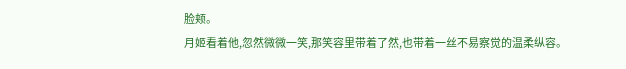脸颊。
月姬看着他,忽然微微一笑,那笑容里带着了然,也带着一丝不易察觉的温柔纵容。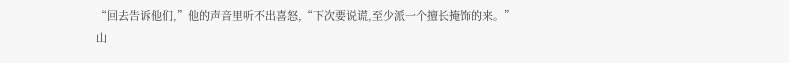“回去告诉他们,”他的声音里听不出喜怒,“下次要说谎,至少派一个擅长掩饰的来。”
山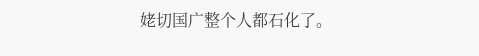姥切国广整个人都石化了。